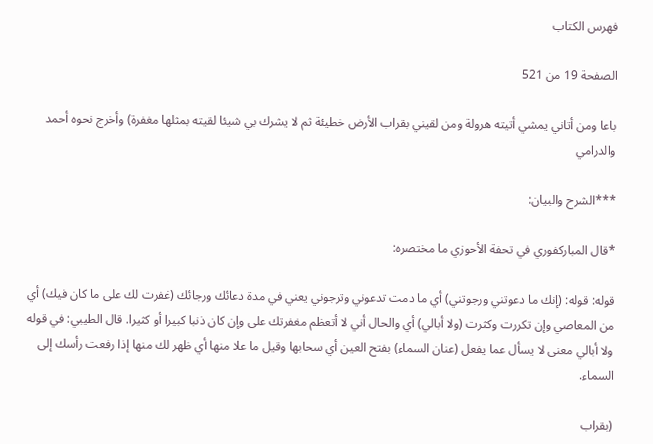فهرس الكتاب

الصفحة 19 من 521

باعا ومن أتاني يمشي أتيته هرولة ومن لقيني بقراب الأرض خطيئة ثم لا يشرك بي شيئا لقيته بمثلها مغفرة) وأخرج نحوه أحمد والدرامي

***الشرح والبيان:

*قال المباركفوري في تحفة الأحوزي ما مختصره:

قوله: قوله: (إنك ما دعوتني ورجوتني) أي ما دمت تدعوني وترجوني يعني في مدة دعائك ورجائك (غفرت لك على ما كان فيك) أي من المعاصي وإن تكررت وكثرت (ولا أبالي) أي والحال أني لا أتعظم مغفرتك على وإن كان ذنبا كبيرا أو كثيرا. قال الطيبي: في قوله ولا أبالي معنى لا يسأل عما يفعل (عنان السماء) بفتح العين أي سحابها وقيل ما علا منها أي ظهر لك منها إذا رفعت رأسك إلى السماء.

(بقراب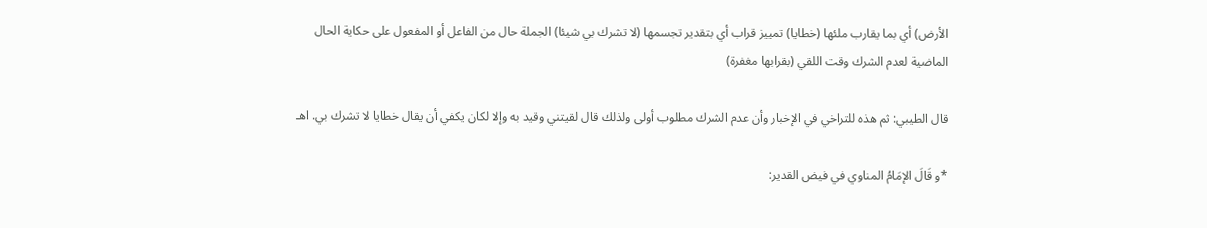الأرض) أي بما يقارب ملئها (خطايا) تمييز قراب أي بتقدير تجسمها (لا تشرك بي شيئا) الجملة حال من الفاعل أو المفعول على حكاية الحال الماضية لعدم الشرك وقت اللقي (بقرابها مغفرة)

قال الطيبي: ثم هذه للتراخي في الإخبار وأن عدم الشرك مطلوب أولى ولذلك قال لقيتني وقيد به وإلا لكان يكفي أن يقال خطايا لا تشرك بي. اهـ

*و قَالَ الإمَامُ المناوي في فيض القدير: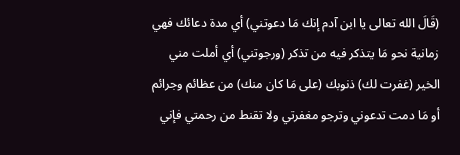(قَالَ الله تعالى يا ابن آدم إنك مَا دعوتني) أي مدة دعائك فهي زمانية نحو مَا يتذكر فيه من تذكر (ورجوتني) أي أملت مني الخير (غفرت لك) ذنوبك (على مَا كان منك) من عظائم وجرائم أو مَا دمت تدعوني وترجو مغفرتي ولا تقنط من رحمتي فإني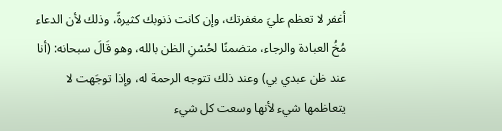أغفر لا تعظم عليَ مغفرتك، وإن كانت ذنوبك كثيرةً، وذلك لأن الدعاء مُخُ العبادة والرجاء، متضمنًا لحُسْنِ الظن بالله، وهو قَالَ سبحانه: (أنا عند ظن عبدي بي) وعند ذلك تتوجه الرحمة له، وإذا توجَهت لا يتعاظمها شيء لأنها وسعت كل شيء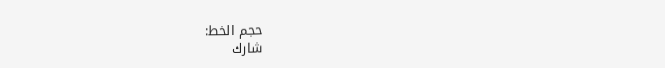حجم الخط:
شارك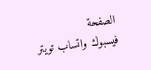الصفحة
فيسبوك واتساب تويتر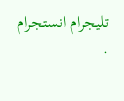تليجرام انستجرام
.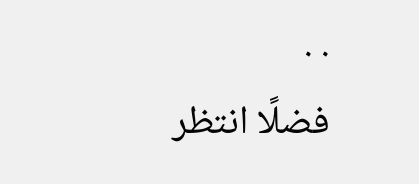. .
فضلًا انتظر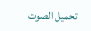تحميل الصوت